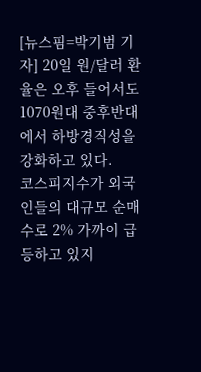[뉴스핌=박기범 기자] 20일 원/달러 환율은 오후 들어서도 1070원대 중후반대에서 하방경직성을 강화하고 있다.
코스피지수가 외국인들의 대규모 순매수로 2% 가까이 급등하고 있지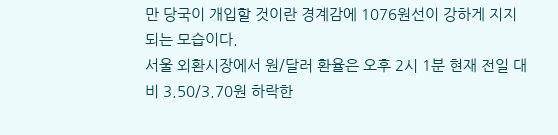만 당국이 개입할 것이란 경계감에 1076원선이 강하게 지지되는 모습이다.
서울 외환시장에서 원/달러 환율은 오후 2시 1분 현재 전일 대비 3.50/3.70원 하락한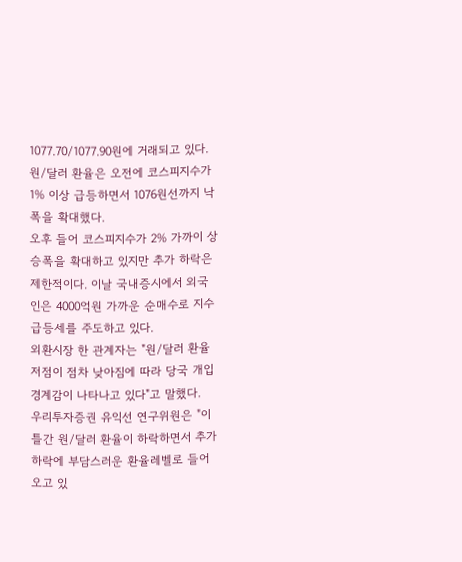1077.70/1077.90원에 거래되고 있다.
원/달러 환율은 오전에 코스피지수가 1% 이상 급등하면서 1076원선까지 낙폭을 확대했다.
오후 들어 코스피지수가 2% 가까이 상승폭을 확대하고 있지만 추가 하락은 제한적이다. 이날 국내증시에서 외국인은 4000억원 가까운 순매수로 지수 급등세를 주도하고 있다.
외환시장 한 관계자는 "원/달러 환율 저점이 점차 낮아짐에 따라 당국 개입 경계감이 나타나고 있다"고 말했다.
우리투자증권 유익선 연구위원은 "이틀간 원/달러 환율이 하락하면서 추가 하락에 부담스러운 환율레벨로 들어오고 있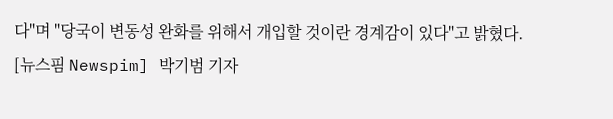다"며 "당국이 변동성 완화를 위해서 개입할 것이란 경계감이 있다"고 밝혔다.
[뉴스핌 Newspim] 박기범 기자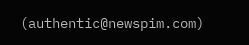(authentic@newspim.com)